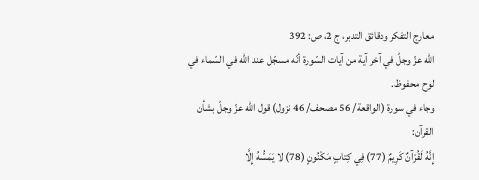معارج التفكر ودقائق التدبر، ج 2، ص: 392
اللّه عزّ وجلّ في آخر آية من آيات السّورة أنّه مسجّل عند اللّه في السّماء في لوح محفوظ.
وجاء في سورة (الواقعة/ 56 مصحف/ 46 نزول) قول اللّه عزّ وجلّ بشأن القرآن:
إِنَّهُ لَقُرْآنٌ كَرِيمٌ (77) فِي كِتابٍ مَكْنُونٍ (78) لا يَمَسُّهُ إِلَّا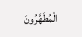الْمُطَهَّرُونَ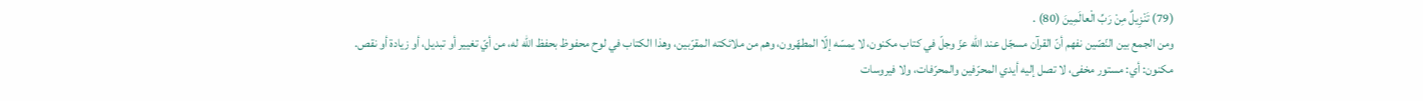(79) تَنْزِيلٌ مِنْ رَبِّ الْعالَمِينَ (80) .
ومن الجمع بين النّصّين نفهم أنّ القرآن مسجّل عند اللّه عزّ وجلّ في كتاب مكنون، لا يمسّه إلّا المطهّرون، وهم من ملائكته المقرّبين، وهذا الكتاب في لوح محفوظ بحفظ اللّه له، من أيّ تغيير أو تبديل، أو زيادة أو نقص.
مكنون: أي: مستور مخفى، لا تصل إليه أيدي المحرّفين والمحرّفات، ولا فيروسات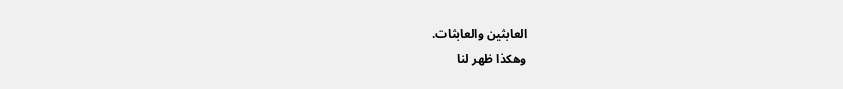العابثين والعابثات.
وهكذا ظهر لنا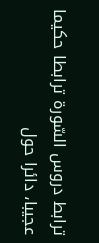ترابط دروس السّورة ترابطا حكيما عجيبا، دائرا حول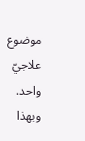موضوع علاجيّ واحد.
وبهذا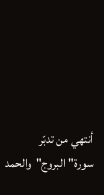أنتهي من تدبّر سورة"البروج"والحمد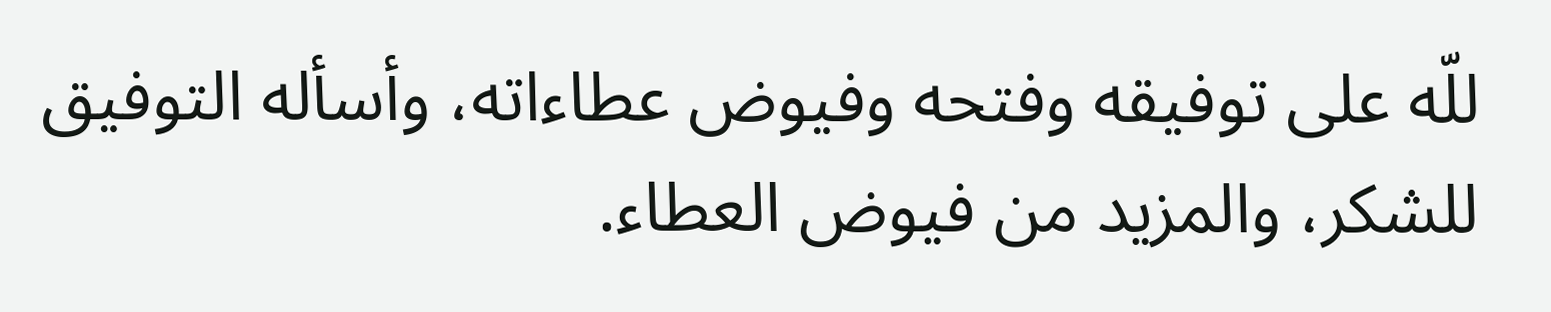للّه على توفيقه وفتحه وفيوض عطاءاته، وأسأله التوفيق للشكر، والمزيد من فيوض العطاء.